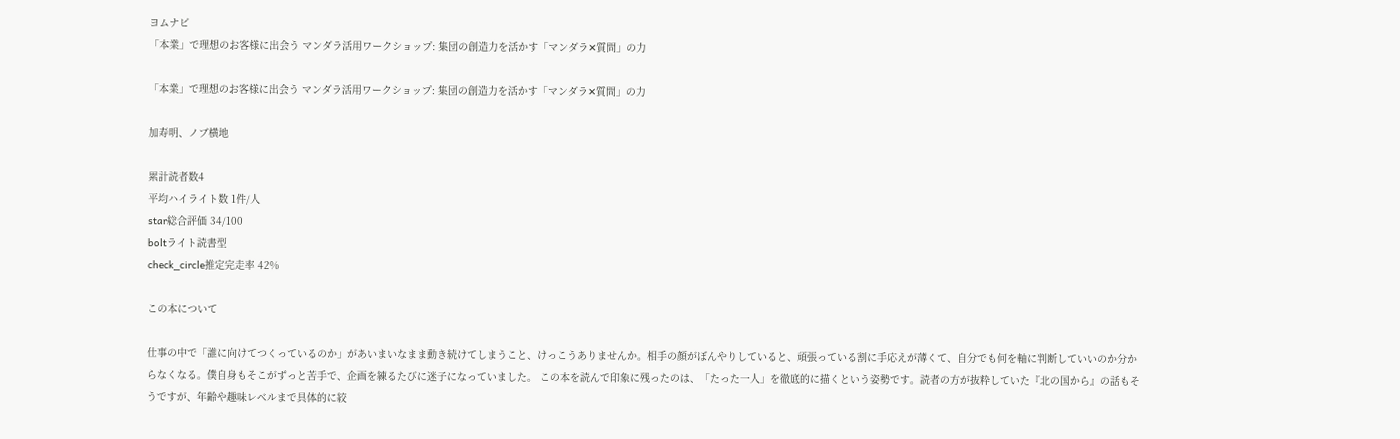ヨムナビ
「本業」で理想のお客様に出会う マンダラ活用ワークショップ: 集団の創造力を活かす「マンダラ✕質問」の力

「本業」で理想のお客様に出会う マンダラ活用ワークショップ: 集団の創造力を活かす「マンダラ✕質問」の力

加寿明、ノブ横地

累計読者数4
平均ハイライト数 1件/人
star総合評価 34/100
boltライト読書型
check_circle推定完走率 42%

この本について

仕事の中で「誰に向けてつくっているのか」があいまいなまま動き続けてしまうこと、けっこうありませんか。相手の顔がぼんやりしていると、頑張っている割に手応えが薄くて、自分でも何を軸に判断していいのか分からなくなる。僕自身もそこがずっと苦手で、企画を練るたびに迷子になっていました。 この本を読んで印象に残ったのは、「たった一人」を徹底的に描くという姿勢です。読者の方が抜粋していた『北の国から』の話もそうですが、年齢や趣味レベルまで具体的に絞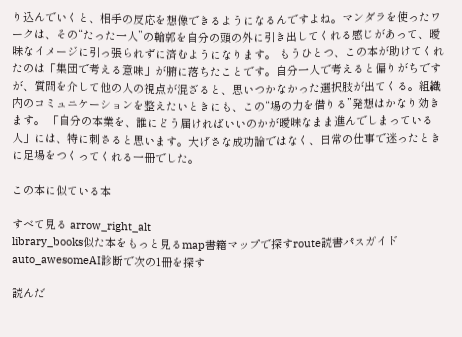り込んでいくと、相手の反応を想像できるようになるんですよね。マンダラを使ったワークは、その“たった一人”の輪郭を自分の頭の外に引き出してくれる感じがあって、曖昧なイメージに引っ張られずに済むようになります。 もうひとつ、この本が助けてくれたのは「集団で考える意味」が腑に落ちたことです。自分一人で考えると偏りがちですが、質問を介して他の人の視点が混ざると、思いつかなかった選択肢が出てくる。組織内のコミュニケーションを整えたいときにも、この“場の力を借りる”発想はかなり効きます。 「自分の本業を、誰にどう届ければいいのかが曖昧なまま進んでしまっている人」には、特に刺さると思います。大げさな成功論ではなく、日常の仕事で迷ったときに足場をつくってくれる一冊でした。

この本に似ている本

すべて見る arrow_right_alt
library_books似た本をもっと見るmap書籍マップで探すroute読書パスガイドauto_awesomeAI診断で次の1冊を探す

読んだ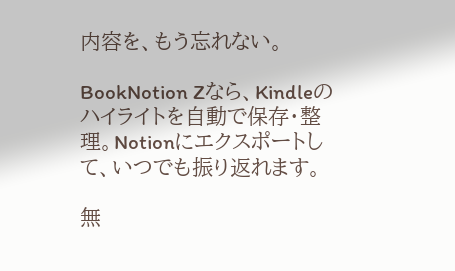内容を、もう忘れない。

BookNotion Zなら、Kindleのハイライトを自動で保存・整理。Notionにエクスポートして、いつでも振り返れます。

無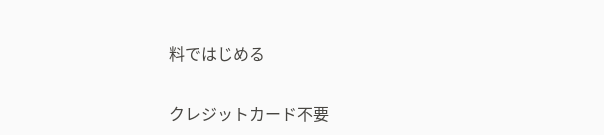料ではじめる

クレジットカード不要